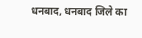धनबाद, धनबाद जिले का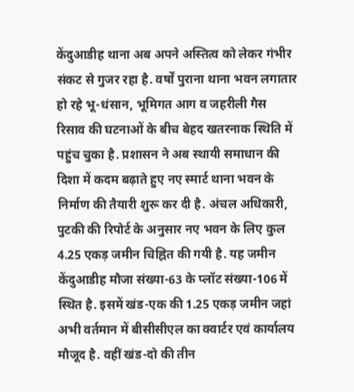केंदुआडीह थाना अब अपने अस्तित्व को लेकर गंभीर संकट से गुजर रहा है. वर्षों पुराना थाना भवन लगातार हो रहे भू-धंसान, भूमिगत आग व जहरीली गैस रिसाव की घटनाओं के बीच बेहद खतरनाक स्थिति में पहुंच चुका है. प्रशासन ने अब स्थायी समाधान की दिशा में कदम बढ़ाते हुए नए स्मार्ट थाना भवन के निर्माण की तैयारी शुरू कर दी है. अंचल अधिकारी, पुटकी की रिपोर्ट के अनुसार नए भवन के लिए कुल 4.25 एकड़ जमीन चिह्नित की गयी है. यह जमीन केंदुआडीह मौजा संख्या-63 के प्लॉट संख्या-106 में स्थित है. इसमें खंड-एक की 1.25 एकड़ जमीन जहां अभी वर्तमान में बीसीसीएल का क्वार्टर एवं कार्यालय मौजूद है. वहीं खंड-दो की तीन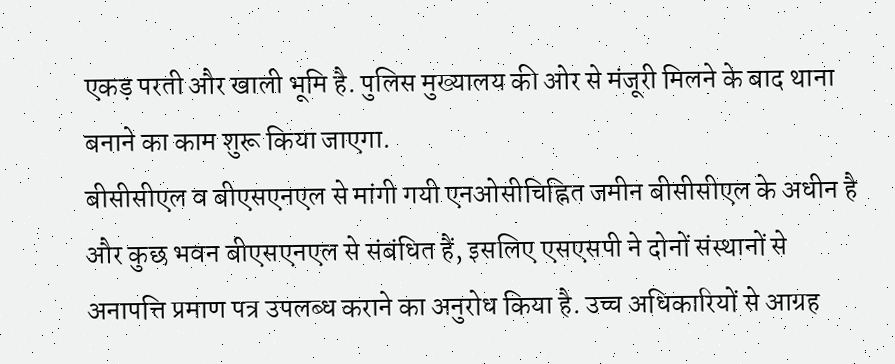एकड़ परती और खाली भूमि है. पुलिस मुख्यालय की ओर से मंजूरी मिलने के बाद थाना बनाने का काम शुरू किया जाएगा.
बीसीसीएल व बीएसएनएल से मांगी गयी एनओसीचिह्नित जमीन बीसीसीएल के अधीन है और कुछ भवन बीएसएनएल से संबंधित हैं, इसलिए एसएसपी ने दोनों संस्थानों से अनापत्ति प्रमाण पत्र उपलब्ध कराने का अनुरोध किया है. उच्च अधिकारियों से आग्रह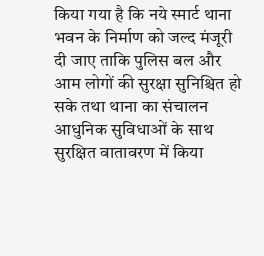किया गया है कि नये स्मार्ट थाना भवन के निर्माण को जल्द मंजूरी दी जाए ताकि पुलिस बल और आम लोगों की सुरक्षा सुनिश्चित हो सके तथा थाना का संचालन आधुनिक सुविधाओं के साथ सुरक्षित वातावरण में किया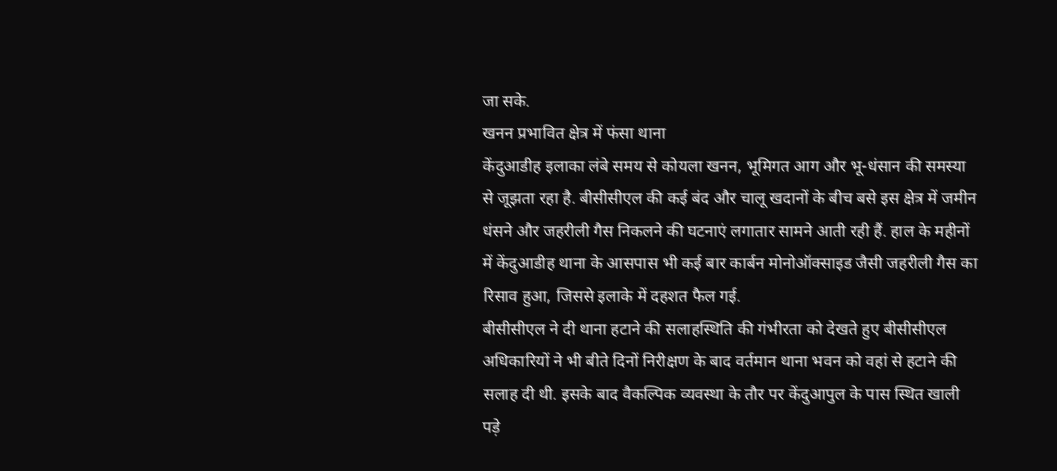जा सके.
खनन प्रभावित क्षेत्र में फंसा थाना
केंदुआडीह इलाका लंबे समय से कोयला खनन, भूमिगत आग और भू-धंसान की समस्या से जूझता रहा है. बीसीसीएल की कई बंद और चालू खदानों के बीच बसे इस क्षेत्र में जमीन धंसने और जहरीली गैस निकलने की घटनाएं लगातार सामने आती रही हैं. हाल के महीनों में केंदुआडीह थाना के आसपास भी कई बार कार्बन मोनोऑक्साइड जैसी जहरीली गैस का रिसाव हुआ, जिससे इलाके में दहशत फैल गई.
बीसीसीएल ने दी थाना हटाने की सलाहस्थिति की गंभीरता को देखते हुए बीसीसीएल अधिकारियों ने भी बीते दिनों निरीक्षण के बाद वर्तमान थाना भवन को वहां से हटाने की सलाह दी थी. इसके बाद वैकल्पिक व्यवस्था के तौर पर केंदुआपुल के पास स्थित खाली पड़े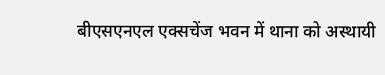बीएसएनएल एक्सचेंज भवन में थाना को अस्थायी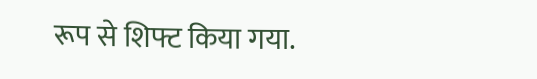रूप से शिफ्ट किया गया.